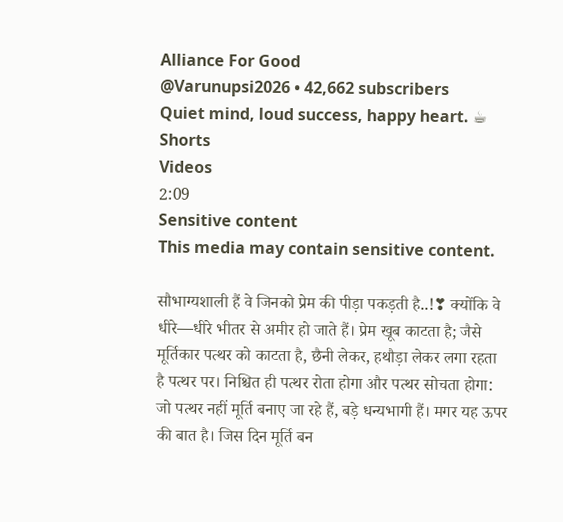Alliance For Good
@Varunupsi2026 • 42,662 subscribers
Quiet mind, loud success, happy heart. ☕
Shorts
Videos
2:09
Sensitive content
This media may contain sensitive content.

सौभाग्यशाली हैं वे जिनको प्रेम की पीड़ा पकड़ती है..!❣ क्योंकि वे धीरे—धीरे भीतर से अमीर हो जाते हैं। प्रेम खूब काटता है; जैसे मूर्तिकार पत्थर को काटता है, छैनी लेकर, हथौड़ा लेकर लगा रहता है पत्थर पर। निश्चित ही पत्थर रोता होगा और पत्थर सोचता होगा: जो पत्थर नहीं मूर्ति बनाए जा रहे हैं, बड़े धन्यभागी हैं। मगर यह ऊपर की बात है। जिस दिन मूर्ति बन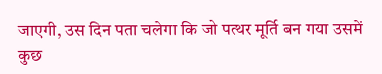जाएगी, उस दिन पता चलेगा कि जो पत्थर मूर्ति बन गया उसमें कुछ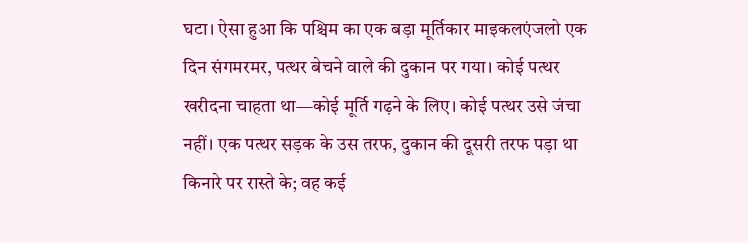घटा। ऐसा हुआ कि पश्चिम का एक बड़ा मूर्तिकार माइकलएंजलो एक दिन संगमरमर, पत्थर बेचने वाले की दुकान पर गया। कोई पत्थर खरीदना चाहता था—कोई मूर्ति गढ़ने के लिए। कोई पत्थर उसे जंचा नहीं। एक पत्थर सड़क के उस तरफ, दुकान की दूसरी तरफ पड़ा था किनारे पर रास्ते के; वह कई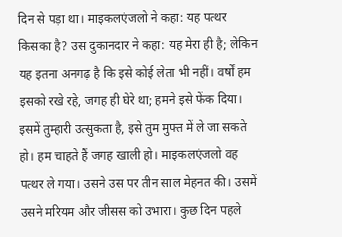दिन से पड़ा था। माइकलएंजलो ने कहा: यह पत्थर किसका है? उस दुकानदार ने कहा: यह मेरा ही है; लेकिन यह इतना अनगढ़ है कि इसे कोई लेता भी नहीं। वर्षों हम इसको रखे रहे, जगह ही घेरे था; हमने इसे फेंक दिया। इसमें तुम्हारी उत्सुकता है, इसे तुम मुफ्त में ले जा सकते हो। हम चाहते हैं जगह खाली हो। माइकलएंजलो वह पत्थर ले गया। उसने उस पर तीन साल मेहनत की। उसमें उसने मरियम और जीसस को उभारा। कुछ दिन पहले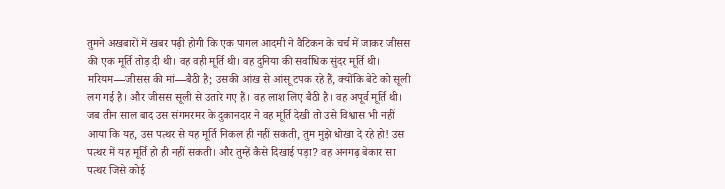तुमने अखबारों में खबर पढ़ी होगी कि एक पागल आदमी ने वैटिकन के चर्च में जाकर जीसस की एक मूर्ति तोड़ दी थी। वह वही मूर्ति थी। वह दुनिया की सर्वाधिक सुंदर मूर्ति थी। मरियम—जीसस की मां—बैठी है; उसकी आंख से आंसू टपक रहे हैं, क्योंकि बेटे को सूली लग गई है। और जीसस सूली से उतारे गए हैं। वह लाश लिए बैठी है। वह अपूर्व मूर्ति थी। जब तीन साल बाद उस संगमरमर के दुकानदार ने वह मूर्ति देखी तो उसे विश्वास भी नहीं आया कि यह, उस पत्थर से यह मूर्ति निकल ही नहीं सकती, तुम मुझे धोखा दे रहे हो! उस पत्थर में यह मूर्ति हो ही नहीं सकती। और तुम्हें कैसे दिखाई पड़ा? वह अनगढ़ बेकार सा पत्थर जिसे कोई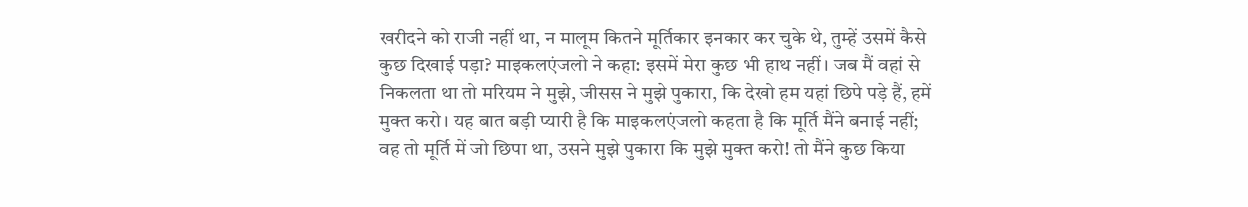खरीदने को राजी नहीं था, न मालूम कितने मूर्तिकार इनकार कर चुके थे, तुम्हें उसमें कैसे कुछ दिखाई पड़ा? माइकलएंजलो ने कहा: इसमें मेरा कुछ भी हाथ नहीं। जब मैं वहां से निकलता था तो मरियम ने मुझे, जीसस ने मुझे पुकारा, कि देखो हम यहां छिपे पड़े हैं, हमें मुक्त करो। यह बात बड़ी प्यारी है कि माइकलएंजलो कहता है कि मूर्ति मैंने बनाई नहीं; वह तो मूर्ति में जो छिपा था, उसने मुझे पुकारा कि मुझे मुक्त करो! तो मैंने कुछ किया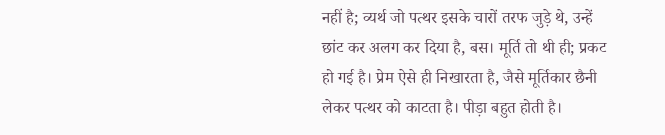नहीं है; व्यर्थ जो पत्थर इसके चारों तरफ जुड़े थे, उन्हें छांट कर अलग कर दिया है, बस। मूर्ति तो थी ही; प्रकट हो गई है। प्रेम ऐसे ही निखारता है, जैसे मूर्तिकार छैनी लेकर पत्थर को काटता है। पीड़ा बहुत होती है।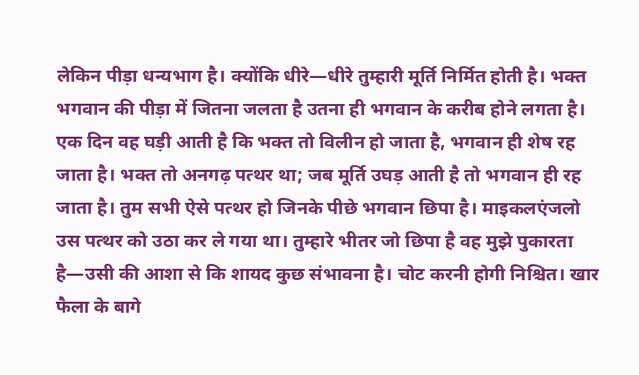लेकिन पीड़ा धन्यभाग है। क्योंकि धीरे—धीरे तुम्हारी मूर्ति निर्मित होती है। भक्त भगवान की पीड़ा में जितना जलता है उतना ही भगवान के करीब होने लगता है। एक दिन वह घड़ी आती है कि भक्त तो विलीन हो जाता है, भगवान ही शेष रह जाता है। भक्त तो अनगढ़ पत्थर था; जब मूर्ति उघड़ आती है तो भगवान ही रह जाता है। तुम सभी ऐसे पत्थर हो जिनके पीछे भगवान छिपा है। माइकलएंजलो उस पत्थर को उठा कर ले गया था। तुम्हारे भीतर जो छिपा है वह मुझे पुकारता है—उसी की आशा से कि शायद कुछ संभावना है। चोट करनी होगी निश्चित। खार फैला के बागे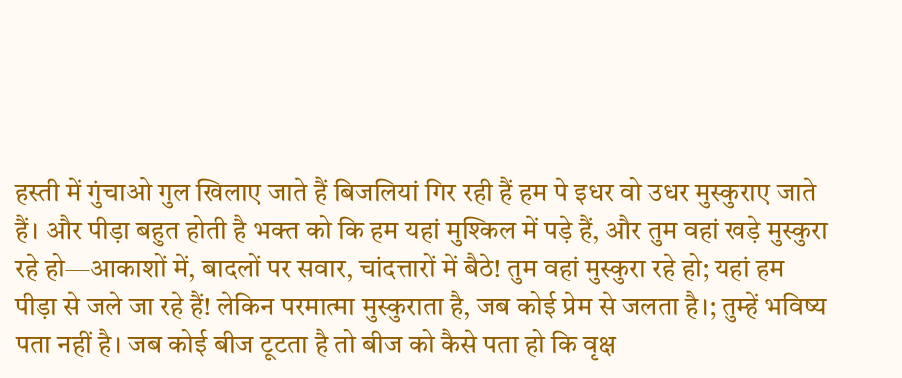हस्ती में गुंचाओ गुल खिलाए जाते हैं बिजलियां गिर रही हैं हम पे इधर वो उधर मुस्कुराए जाते हैं। और पीड़ा बहुत होती है भक्त को कि हम यहां मुश्किल में पड़े हैं, और तुम वहां खड़े मुस्कुरा रहे हो—आकाशों में, बादलों पर सवार, चांदत्तारों में बैठे! तुम वहां मुस्कुरा रहे हो; यहां हम पीड़ा से जले जा रहे हैं! लेकिन परमात्मा मुस्कुराता है, जब कोई प्रेम से जलता है।; तुम्हें भविष्य पता नहीं है। जब कोई बीज टूटता है तो बीज को कैसे पता हो कि वृक्ष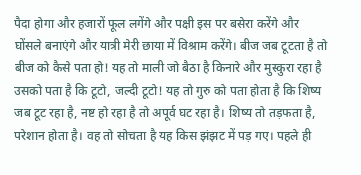पैदा होगा और हजारों फूल लगेंगे और पक्षी इस पर बसेरा करेंगे और घोंसले बनाएंगे और यात्री मेरी छाया में विश्राम करेंगे। बीज जब टूटता है तो बीज को कैसे पता हो! यह तो माली जो बैठा है किनारे और मुस्कुरा रहा है उसको पता है कि टूटो, जल्दी टूटो! यह तो गुरु को पता होता है कि शिष्य जब टूट रहा है, नष्ट हो रहा है तो अपूर्व घट रहा है। शिष्य तो तड़फता है, परेशान होता है। वह तो सोचता है यह किस झंझट में पड़ गए। पहले ही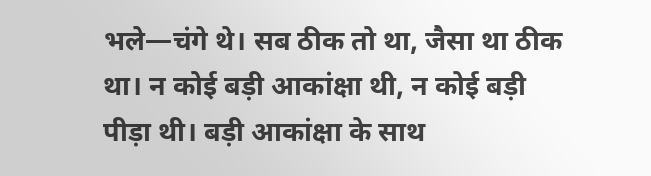भले—चंगे थे। सब ठीक तो था, जैसा था ठीक था। न कोई बड़ी आकांक्षा थी, न कोई बड़ी पीड़ा थी। बड़ी आकांक्षा के साथ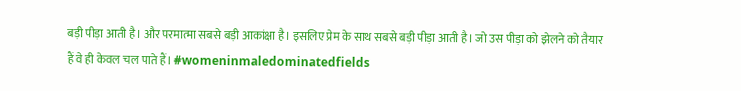बड़ी पीड़ा आती है। और परमात्मा सबसे बड़ी आकांक्षा है। इसलिए प्रेम के साथ सबसे बड़ी पीड़ा आती है। जो उस पीड़ा को झेलने को तैयार हैं वे ही केवल चल पाते हैं। #womeninmaledominatedfields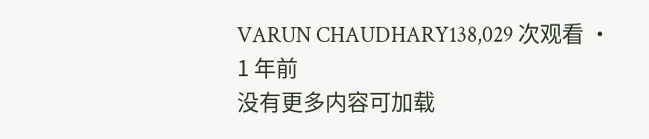VARUN CHAUDHARY138,029 次观看 • 1 年前
没有更多内容可加载